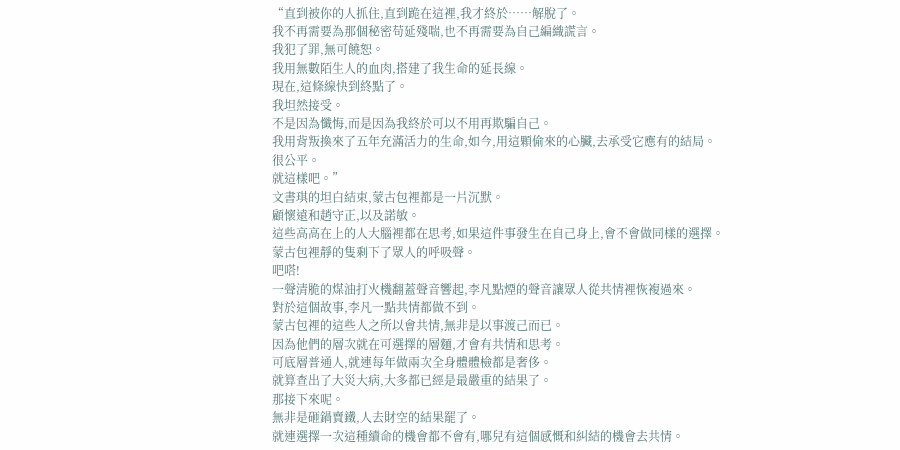“直到被你的人抓住,直到跪在這裡,我才終於……解脫了。
我不再需要為那個秘密苟延殘喘,也不再需要為自己編織謊言。
我犯了罪,無可饒恕。
我用無數陌生人的血肉,搭建了我生命的延長線。
現在,這條線快到終點了。
我坦然接受。
不是因為懺悔,而是因為我終於可以不用再欺騙自己。
我用背叛換來了五年充滿活力的生命,如今,用這顆偷來的心臟,去承受它應有的結局。
很公平。
就這樣吧。”
文書琪的坦白結束,蒙古包裡都是一片沉默。
顧懷遠和趙守正,以及諾敏。
這些高高在上的人大腦裡都在思考,如果這件事發生在自己身上,會不會做同樣的選擇。
蒙古包裡靜的隻剩下了眾人的呼吸聲。
吧嗒!
一聲清脆的煤油打火機翻蓋聲音響起,李凡點煙的聲音讓眾人從共情裡恢複過來。
對於這個故事,李凡一點共情都做不到。
蒙古包裡的這些人之所以會共情,無非是以事渡己而已。
因為他們的層次就在可選擇的層麵,才會有共情和思考。
可底層普通人,就連每年做兩次全身體體檢都是奢侈。
就算查出了大災大病,大多都已經是最嚴重的結果了。
那接下來呢。
無非是砸鍋賣鐵,人去財空的結果罷了。
就連選擇一次這種續命的機會都不會有,哪兒有這個感慨和糾結的機會去共情。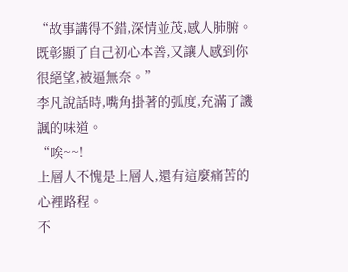“故事講得不錯,深情並茂,感人肺腑。
既彰顯了自己初心本善,又讓人感到你很絕望,被逼無奈。”
李凡說話時,嘴角掛著的弧度,充滿了譏諷的味道。
“唉~~!
上層人不愧是上層人,還有這麼痛苦的心裡路程。
不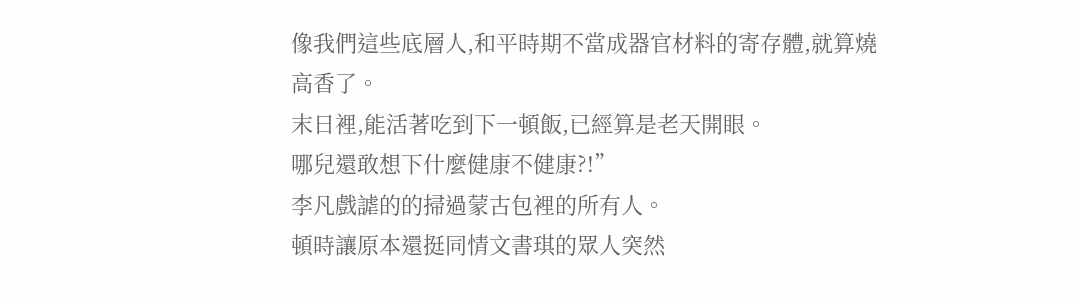像我們這些底層人,和平時期不當成器官材料的寄存體,就算燒高香了。
末日裡,能活著吃到下一頓飯,已經算是老天開眼。
哪兒還敢想下什麼健康不健康?!”
李凡戲謔的的掃過蒙古包裡的所有人。
頓時讓原本還挺同情文書琪的眾人突然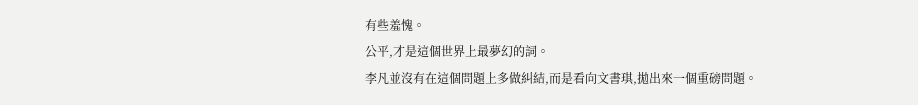有些羞愧。
公平,才是這個世界上最夢幻的詞。
李凡並沒有在這個問題上多做糾結,而是看向文書琪,拋出來一個重磅問題。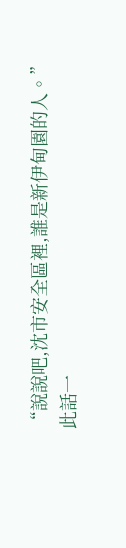“說說吧,沈市安全區裡,誰是新伊甸園的人。”
此話一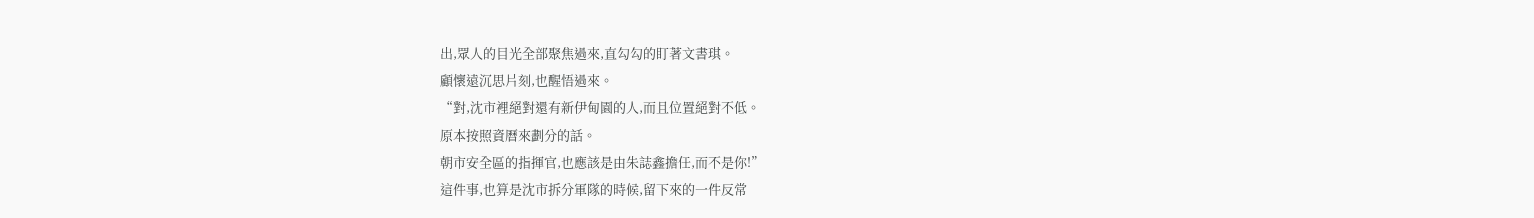出,眾人的目光全部聚焦過來,直勾勾的盯著文書琪。
顧懷遠沉思片刻,也醒悟過來。
“對,沈市裡絕對還有新伊甸園的人,而且位置絕對不低。
原本按照資曆來劃分的話。
朝市安全區的指揮官,也應該是由朱誌鑫擔任,而不是你!”
這件事,也算是沈市拆分軍隊的時候,留下來的一件反常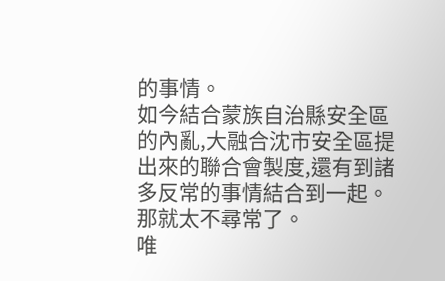的事情。
如今結合蒙族自治縣安全區的內亂,大融合沈市安全區提出來的聯合會製度,還有到諸多反常的事情結合到一起。
那就太不尋常了。
唯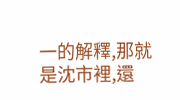一的解釋,那就是沈市裡,還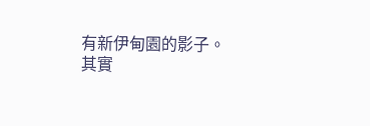有新伊甸園的影子。
其實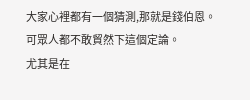大家心裡都有一個猜測,那就是錢伯恩。
可眾人都不敢貿然下這個定論。
尤其是在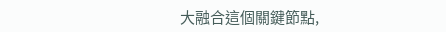大融合這個關鍵節點,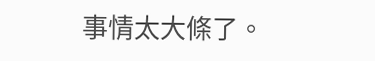事情太大條了。